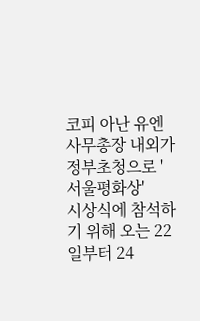코피 아난 유엔사무총장 내외가 정부초청으로 '서울평화상'
시상식에 참석하기 위해 오는 22일부터 24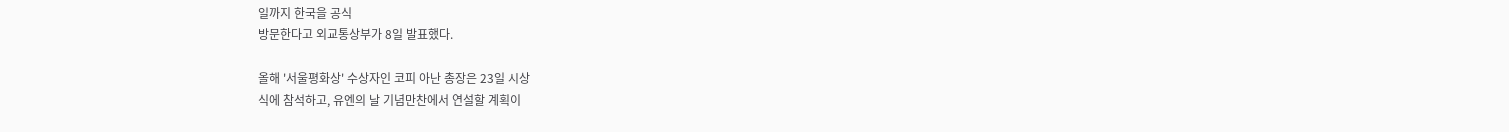일까지 한국을 공식
방문한다고 외교통상부가 8일 발표했다.

올해 '서울평화상' 수상자인 코피 아난 총장은 23일 시상
식에 참석하고, 유엔의 날 기념만찬에서 연설할 계획이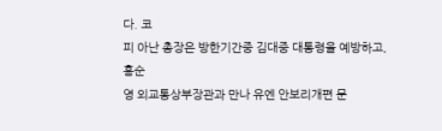다. 코
피 아난 총장은 방한기간중 김대중 대통령을 예방하고, 홍순
영 외교통상부장관과 만나 유엔 안보리개편 문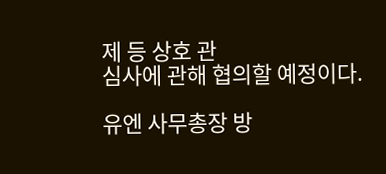제 등 상호 관
심사에 관해 협의할 예정이다.

유엔 사무총장 방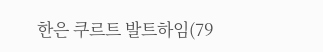한은 쿠르트 발트하임(79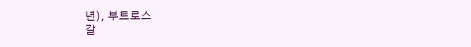년), 부트로스
갈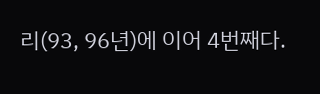리(93, 96년)에 이어 4번째다.